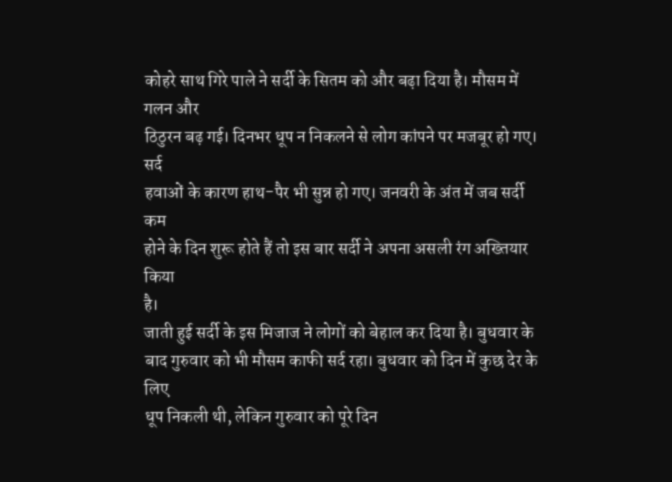कोहरे साथ गिरे पाले ने सर्दी के सितम को और बढ़ा दिया है। मौसम में गलन और
ठिठुरन बढ़ गई। दिनभर धूप न निकलने से लोग कांपने पर मजबूर हो गए। सर्द
हवाओं के कारण हाथ-पैर भी सुन्न हो गए। जनवरी के अंत में जब सर्दी कम
होने के दिन शुरू होते हैं तो इस बार सर्दी ने अपना असली रंग अख्तियार किया
है।
जाती हुई सर्दी के इस मिजाज ने लोगों को बेहाल कर दिया है। बुधवार के
बाद गुरुवार को भी मौसम काफी सर्द रहा। बुधवार को दिन में कुछ देर के लिए
धूप निकली थी, लेकिन गुरुवार को पूरे दिन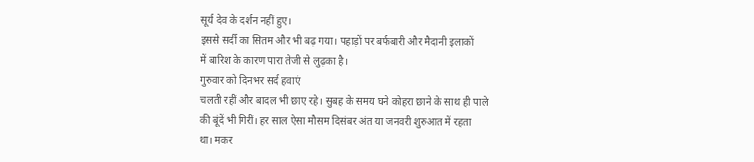सूर्य देव के दर्शन नहीं हुए।
इससे सर्दी का सितम और भी बढ़ गया। पहाड़ों पर बर्फबारी और मैदानी इलाकों
में बारिश के कारण पारा तेजी से लुढ़का है।
गुरुवार को दिनभर सर्द हवाएं
चलती रहीं और बादल भी छाए रहे। सुबह के समय घने कोहरा छाने के साथ ही पाले
की बूंदें भी गिरीं। हर साल ऐसा मौसम दिसंबर अंत या जनवरी शुरुआत में रहता
था। मकर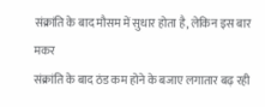संक्रांति के बाद मौसम में सुधार होता है, लेकिन इस बार मकर
संक्रांति के बाद ठंड कम होने के बजाए लगातार बढ़ रही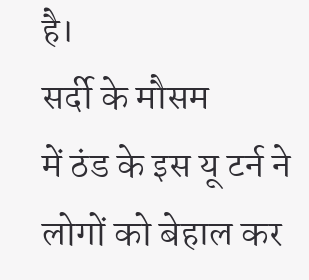है।
सर्दी के मौसम
में ठंड के इस यू टर्न ने लोगों को बेहाल कर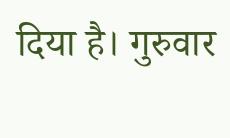दिया है। गुरुवार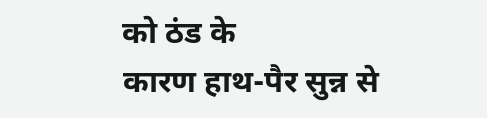को ठंड के
कारण हाथ-पैर सुन्न से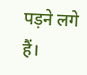पड़ने लगे हैं।